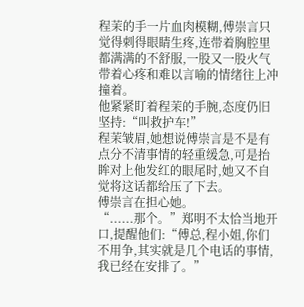程茉的手一片血肉模糊,傅崇言只觉得刺得眼睛生疼,连带着胸腔里都满满的不舒服,一股又一股火气带着心疼和难以言喻的情绪往上冲撞着。
他紧紧盯着程茉的手腕,态度仍旧坚持:“叫救护车!”
程茉皱眉,她想说傅崇言是不是有点分不清事情的轻重缓急,可是抬眸对上他发红的眼尾时,她又不自觉将这话都给压了下去。
傅崇言在担心她。
“......那个。”郑明不太恰当地开口,提醒他们:“傅总,程小姐,你们不用争,其实就是几个电话的事情,我已经在安排了。”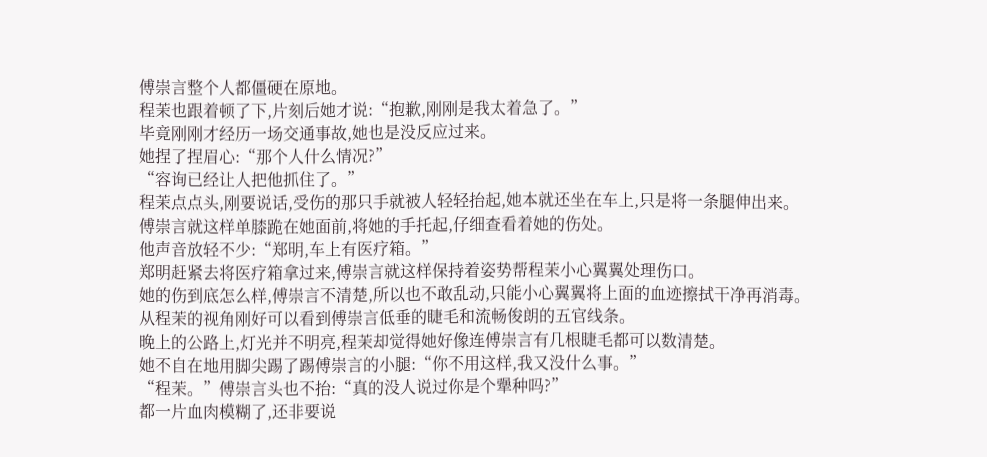傅崇言整个人都僵硬在原地。
程茉也跟着顿了下,片刻后她才说:“抱歉,刚刚是我太着急了。”
毕竟刚刚才经历一场交通事故,她也是没反应过来。
她捏了捏眉心:“那个人什么情况?”
“容询已经让人把他抓住了。”
程茉点点头,刚要说话,受伤的那只手就被人轻轻抬起,她本就还坐在车上,只是将一条腿伸出来。
傅崇言就这样单膝跪在她面前,将她的手托起,仔细查看着她的伤处。
他声音放轻不少:“郑明,车上有医疗箱。”
郑明赶紧去将医疗箱拿过来,傅崇言就这样保持着姿势帮程茉小心翼翼处理伤口。
她的伤到底怎么样,傅崇言不清楚,所以也不敢乱动,只能小心翼翼将上面的血迹擦拭干净再消毒。
从程茉的视角刚好可以看到傅崇言低垂的睫毛和流畅俊朗的五官线条。
晚上的公路上,灯光并不明亮,程茉却觉得她好像连傅崇言有几根睫毛都可以数清楚。
她不自在地用脚尖踢了踢傅崇言的小腿:“你不用这样,我又没什么事。”
“程茉。”傅崇言头也不抬:“真的没人说过你是个犟种吗?”
都一片血肉模糊了,还非要说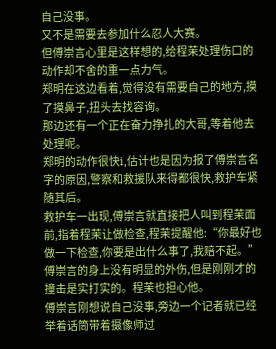自己没事。
又不是需要去参加什么忍人大赛。
但傅崇言心里是这样想的,给程茉处理伤口的动作却不舍的重一点力气。
郑明在这边看着,觉得没有需要自己的地方,摸了摸鼻子,扭头去找容询。
那边还有一个正在奋力挣扎的大哥,等着他去处理呢。
郑明的动作很快i,估计也是因为报了傅崇言名字的原因,警察和救援队来得都很快,救护车紧随其后。
救护车一出现,傅崇言就直接把人叫到程茉面前,指着程茉让做检查,程茉提醒他:“你最好也做一下检查,你要是出什么事了,我赔不起。”
傅崇言的身上没有明显的外伤,但是刚刚才的撞击是实打实的。程茉也担心他。
傅崇言刚想说自己没事,旁边一个记者就已经举着话筒带着摄像师过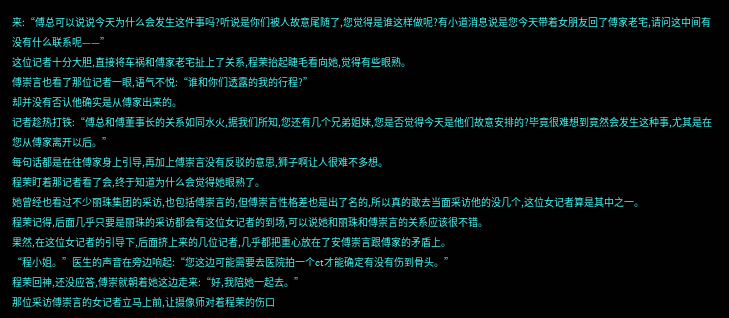来:“傅总可以说说今天为什么会发生这件事吗?听说是你们被人故意尾随了,您觉得是谁这样做呢?有小道消息说是您今天带着女朋友回了傅家老宅,请问这中间有没有什么联系呢——”
这位记者十分大胆,直接将车祸和傅家老宅扯上了关系,程茉抬起睫毛看向她,觉得有些眼熟。
傅崇言也看了那位记者一眼,语气不悦:“谁和你们透露的我的行程?”
却并没有否认他确实是从傅家出来的。
记者趁热打铁:“傅总和傅董事长的关系如同水火,据我们所知,您还有几个兄弟姐妹,您是否觉得今天是他们故意安排的?毕竟很难想到竟然会发生这种事,尤其是在您从傅家离开以后。”
每句话都是在往傅家身上引导,再加上傅崇言没有反驳的意思,狮子啊让人很难不多想。
程茉盯着那记者看了会,终于知道为什么会觉得她眼熟了。
她曾经也看过不少丽珠集团的采访,也包括傅崇言的,但傅崇言性格差也是出了名的,所以真的敢去当面采访他的没几个,这位女记者算是其中之一。
程茉记得,后面几乎只要是丽珠的采访都会有这位女记者的到场,可以说她和丽珠和傅崇言的关系应该很不错。
果然,在这位女记者的引导下,后面挤上来的几位记者,几乎都把重心放在了安傅崇言跟傅家的矛盾上。
“程小姐。”医生的声音在旁边响起:“您这边可能需要去医院拍一个ct才能确定有没有伤到骨头。”
程茉回神,还没应答,傅崇就朝着她这边走来:“好,我陪她一起去。”
那位采访傅崇言的女记者立马上前,让摄像师对着程茉的伤口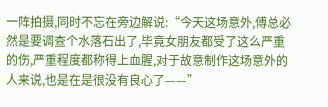一阵拍摄,同时不忘在旁边解说:“今天这场意外,傅总必然是要调查个水落石出了,毕竟女朋友都受了这么严重的伤,严重程度都称得上血腥,对于故意制作这场意外的人来说,也是在是很没有良心了——”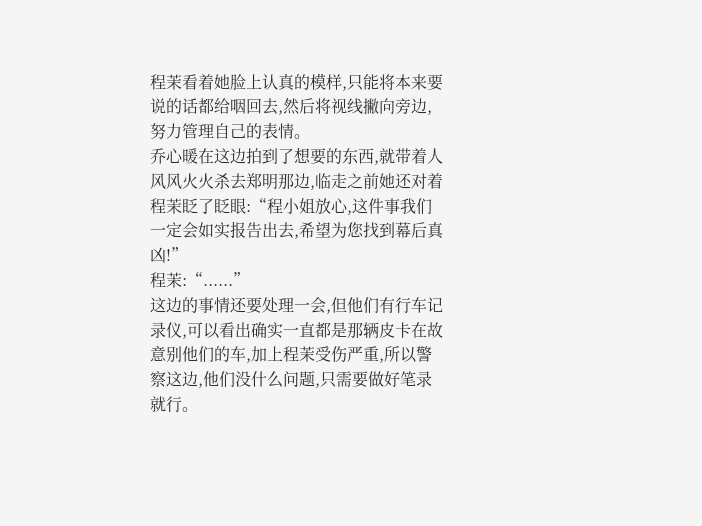程茉看着她脸上认真的模样,只能将本来要说的话都给咽回去,然后将视线撇向旁边,努力管理自己的表情。
乔心暖在这边拍到了想要的东西,就带着人风风火火杀去郑明那边,临走之前她还对着程茉眨了眨眼:“程小姐放心,这件事我们一定会如实报告出去,希望为您找到幕后真凶!”
程茉:“......”
这边的事情还要处理一会,但他们有行车记录仪,可以看出确实一直都是那辆皮卡在故意别他们的车,加上程茉受伤严重,所以警察这边,他们没什么问题,只需要做好笔录就行。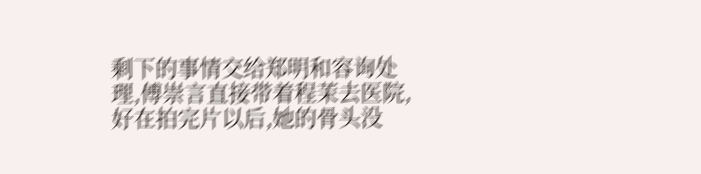剩下的事情交给郑明和容询处理,傅崇言直接带着程茉去医院,好在拍完片以后,她的骨头没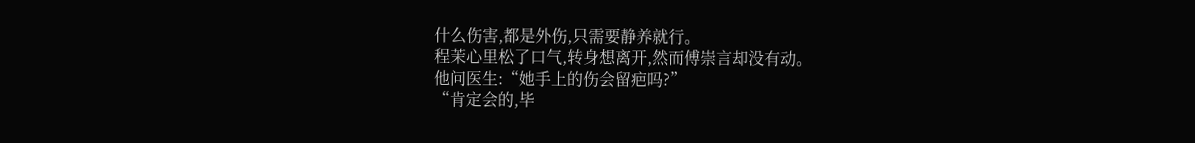什么伤害,都是外伤,只需要静养就行。
程茉心里松了口气,转身想离开,然而傅崇言却没有动。
他问医生:“她手上的伤会留疤吗?”
“肯定会的,毕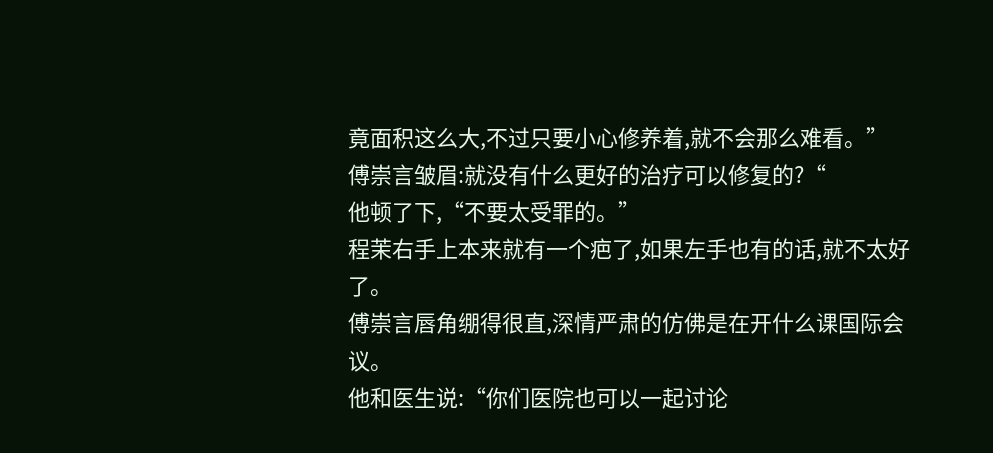竟面积这么大,不过只要小心修养着,就不会那么难看。”
傅崇言皱眉:就没有什么更好的治疗可以修复的?“
他顿了下,“不要太受罪的。”
程茉右手上本来就有一个疤了,如果左手也有的话,就不太好了。
傅崇言唇角绷得很直,深情严肃的仿佛是在开什么课国际会议。
他和医生说:“你们医院也可以一起讨论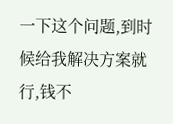一下这个问题,到时候给我解决方案就行,钱不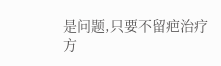是问题,只要不留疤治疗方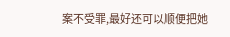案不受罪,最好还可以顺便把她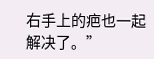右手上的疤也一起解决了。”